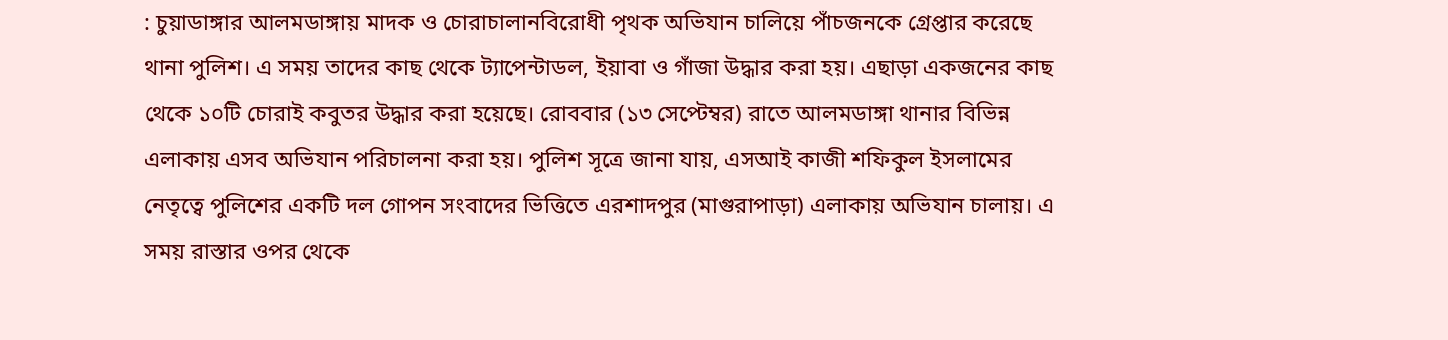: চুয়াডাঙ্গার আলমডাঙ্গায় মাদক ও চোরাচালানবিরোধী পৃথক অভিযান চালিয়ে পাঁচজনকে গ্রেপ্তার করেছে থানা পুলিশ। এ সময় তাদের কাছ থেকে ট্যাপেন্টাডল, ইয়াবা ও গাঁজা উদ্ধার করা হয়। এছাড়া একজনের কাছ থেকে ১০টি চোরাই কবুতর উদ্ধার করা হয়েছে। রোববার (১৩ সেপ্টেম্বর) রাতে আলমডাঙ্গা থানার বিভিন্ন এলাকায় এসব অভিযান পরিচালনা করা হয়। পুলিশ সূত্রে জানা যায়, এসআই কাজী শফিকুল ইসলামের নেতৃত্বে পুলিশের একটি দল গোপন সংবাদের ভিত্তিতে এরশাদপুর (মাগুরাপাড়া) এলাকায় অভিযান চালায়। এ সময় রাস্তার ওপর থেকে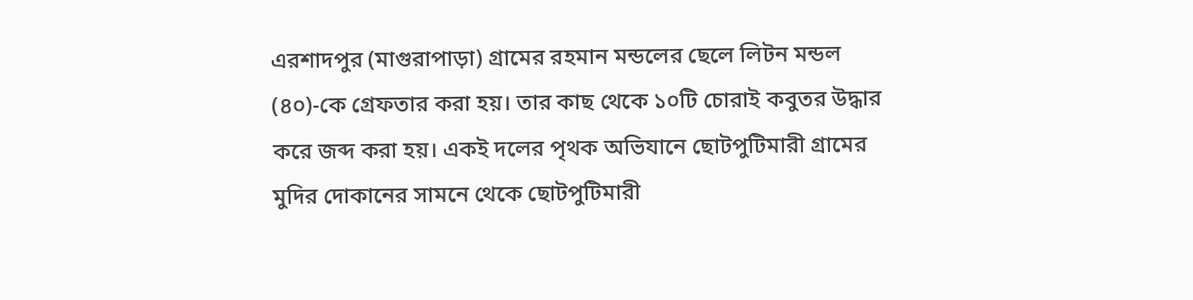এরশাদপুর (মাগুরাপাড়া) গ্রামের রহমান মন্ডলের ছেলে লিটন মন্ডল (৪০)-কে গ্রেফতার করা হয়। তার কাছ থেকে ১০টি চোরাই কবুতর উদ্ধার করে জব্দ করা হয়। একই দলের পৃথক অভিযানে ছোটপুটিমারী গ্রামের মুদির দোকানের সামনে থেকে ছোটপুটিমারী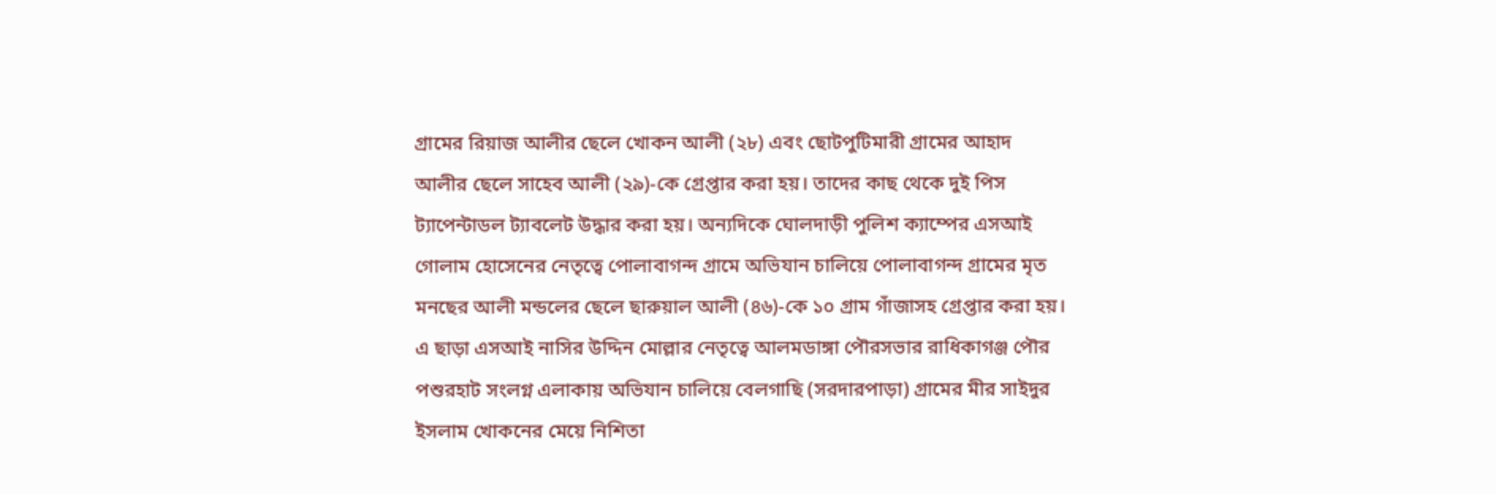গ্রামের রিয়াজ আলীর ছেলে খোকন আলী (২৮) এবং ছোটপুটিমারী গ্রামের আহাদ আলীর ছেলে সাহেব আলী (২৯)-কে গ্রেপ্তার করা হয়। তাদের কাছ থেকে দুই পিস ট্যাপেন্টাডল ট্যাবলেট উদ্ধার করা হয়। অন্যদিকে ঘোলদাড়ী পুলিশ ক্যাম্পের এসআই গোলাম হোসেনের নেতৃত্বে পোলাবাগন্দ গ্রামে অভিযান চালিয়ে পোলাবাগন্দ গ্রামের মৃত মনছের আলী মন্ডলের ছেলে ছারুয়াল আলী (৪৬)-কে ১০ গ্রাম গাঁজাসহ গ্রেপ্তার করা হয়। এ ছাড়া এসআই নাসির উদ্দিন মোল্লার নেতৃত্বে আলমডাঙ্গা পৌরসভার রাধিকাগঞ্জ পৌর পশুরহাট সংলগ্ন এলাকায় অভিযান চালিয়ে বেলগাছি (সরদারপাড়া) গ্রামের মীর সাইদুর ইসলাম খোকনের মেয়ে নিশিতা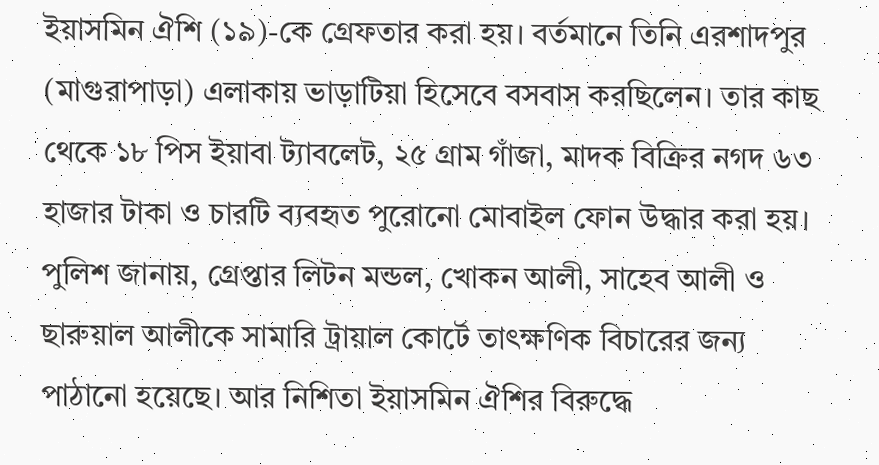ইয়াসমিন ঐশি (১৯)-কে গ্রেফতার করা হয়। বর্তমানে তিনি এরশাদপুর (মাগুরাপাড়া) এলাকায় ভাড়াটিয়া হিসেবে বসবাস করছিলেন। তার কাছ থেকে ১৮ পিস ইয়াবা ট্যাবলেট, ২৫ গ্রাম গাঁজা, মাদক বিক্রির নগদ ৬৩ হাজার টাকা ও চারটি ব্যবহৃত পুরোনো মোবাইল ফোন উদ্ধার করা হয়। পুলিশ জানায়, গ্রেপ্তার লিটন মন্ডল, খোকন আলী, সাহেব আলী ও ছারুয়াল আলীকে সামারি ট্রায়াল কোর্টে তাৎক্ষণিক বিচারের জন্য পাঠানো হয়েছে। আর নিশিতা ইয়াসমিন ঐশির বিরুদ্ধে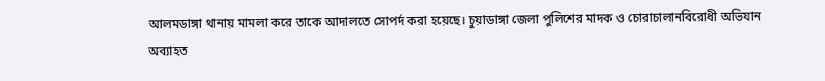আলমডাঙ্গা থানায় মামলা করে তাকে আদালতে সোপর্দ করা হয়েছে। চুয়াডাঙ্গা জেলা পুলিশের মাদক ও চোরাচালানবিরোধী অভিযান অব্যাহত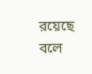রয়েছে বলে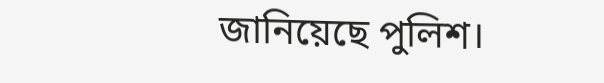জানিয়েছে পুলিশ।